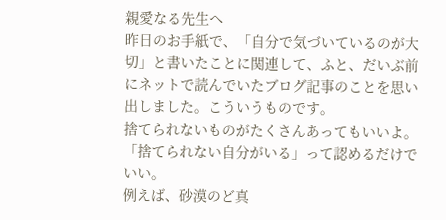親愛なる先生へ
昨日のお手紙で、「自分で気づいているのが大切」と書いたことに関連して、ふと、だいぶ前にネットで読んでいたブログ記事のことを思い出しました。こういうものです。
捨てられないものがたくさんあってもいいよ。
「捨てられない自分がいる」って認めるだけでいい。
例えば、砂漠のど真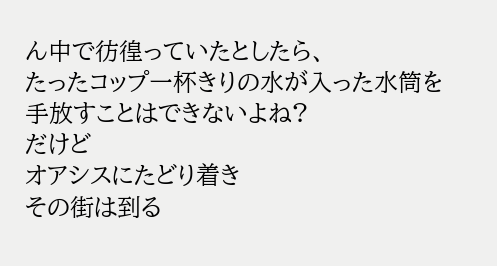ん中で彷徨っていたとしたら、
たったコップ一杯きりの水が入った水筒を
手放すことはできないよね?
だけど
オアシスにたどり着き
その街は到る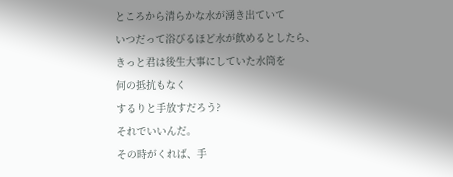ところから清らかな水が湧き出ていて
いつだって浴びるほど水が飲めるとしたら、
きっと君は後生大事にしていた水筒を
何の抵抗もなく
するりと手放すだろう?
それでいいんだ。
その時がくれば、手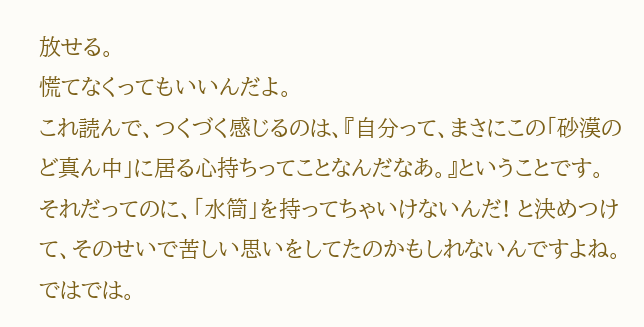放せる。
慌てなくってもいいんだよ。
これ読んで、つくづく感じるのは、『自分って、まさにこの「砂漠のど真ん中」に居る心持ちってことなんだなあ。』ということです。
それだってのに、「水筒」を持ってちゃいけないんだ! と決めつけて、そのせいで苦しい思いをしてたのかもしれないんですよね。
ではでは。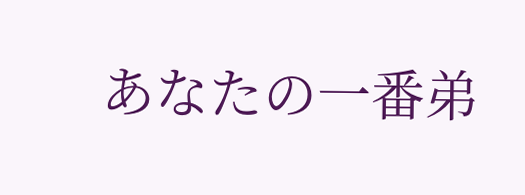あなたの一番弟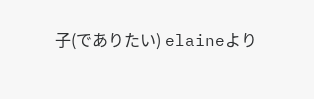子(でありたい) elaineより